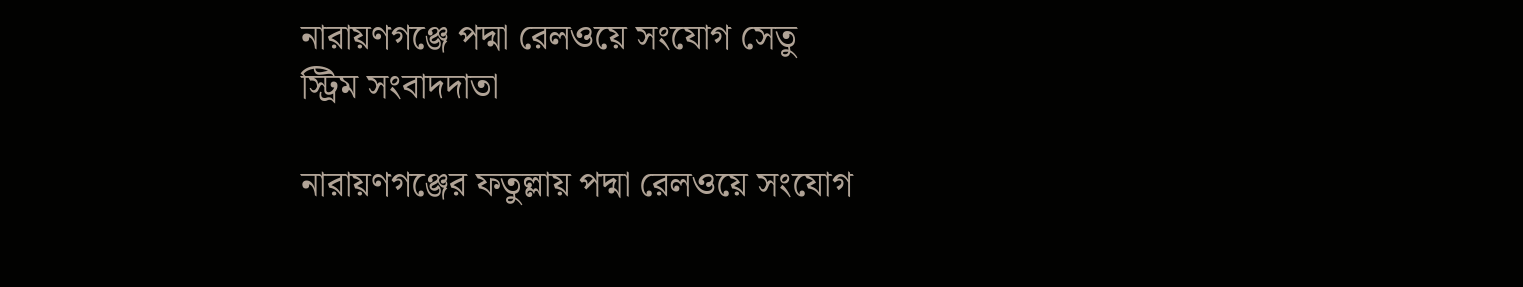নারায়ণগঞ্জে পদ্মা রেলওয়ে সংযোগ সেতু
স্ট্রিম সংবাদদাতা

নারায়ণগঞ্জের ফতুল্লায় পদ্মা রেলওয়ে সংযোগ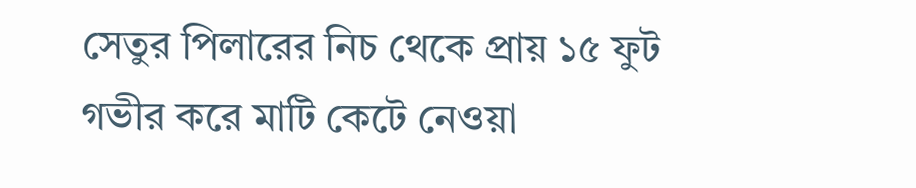সেতুর পিলারের নিচ থেকে প্রায় ১৫ ফুট গভীর করে মাটি কেটে নেওয়া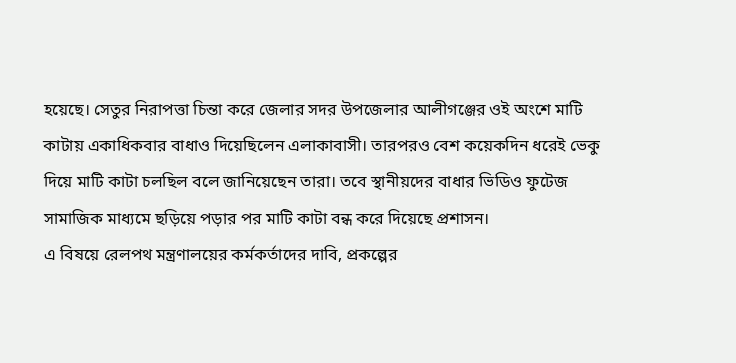হয়েছে। সেতুর নিরাপত্তা চিন্তা করে জেলার সদর উপজেলার আলীগঞ্জের ওই অংশে মাটি কাটায় একাধিকবার বাধাও দিয়েছিলেন এলাকাবাসী। তারপরও বেশ কয়েকদিন ধরেই ভেকু দিয়ে মাটি কাটা চলছিল বলে জানিয়েছেন তারা। তবে স্থানীয়দের বাধার ভিডিও ফুটেজ সামাজিক মাধ্যমে ছড়িয়ে পড়ার পর মাটি কাটা বন্ধ করে দিয়েছে প্রশাসন।
এ বিষয়ে রেলপথ মন্ত্রণালয়ের কর্মকর্তাদের দাবি, প্রকল্পের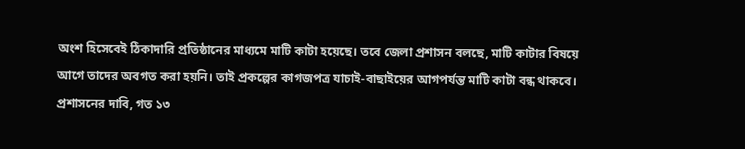অংশ হিসেবেই ঠিকাদারি প্রতিষ্ঠানের মাধ্যমে মাটি কাটা হয়েছে। তবে জেলা প্রশাসন বলছে, মাটি কাটার বিষয়ে আগে তাদের অবগত করা হয়নি। তাই প্রকল্পের কাগজপত্র যাচাই-বাছাইয়ের আগপর্যন্ত মাটি কাটা বন্ধ থাকবে।
প্রশাসনের দাবি, গত ১৩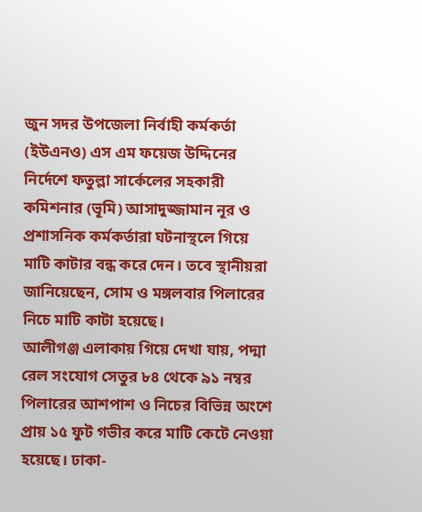জুন সদর উপজেলা নির্বাহী কর্মকর্তা (ইউএনও) এস এম ফয়েজ উদ্দিনের নির্দেশে ফতুল্লা সার্কেলের সহকারী কমিশনার (ভূমি) আসাদুজ্জামান নূর ও প্রশাসনিক কর্মকর্তারা ঘটনাস্থলে গিয়ে মাটি কাটার বন্ধ করে দেন। তবে স্থানীয়রা জানিয়েছেন, সোম ও মঙ্গলবার পিলারের নিচে মাটি কাটা হয়েছে।
আলীগঞ্জ এলাকায় গিয়ে দেখা যায়, পদ্মা রেল সংযোগ সেতুর ৮৪ থেকে ৯১ নম্বর পিলারের আশপাশ ও নিচের বিভিন্ন অংশে প্রায় ১৫ ফুট গভীর করে মাটি কেটে নেওয়া হয়েছে। ঢাকা-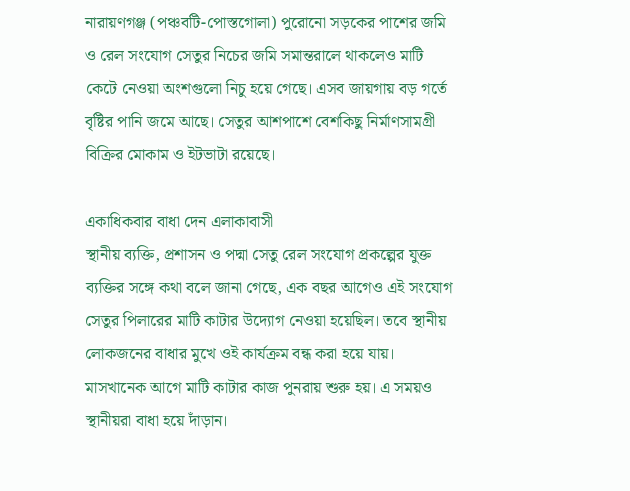নারায়ণগঞ্জ (পঞ্চবটি-পোস্তগোলা) পুরোনো সড়কের পাশের জমি ও রেল সংযোগ সেতুর নিচের জমি সমান্তরালে থাকলেও মাটি কেটে নেওয়া অংশগুলো নিচু হয়ে গেছে। এসব জায়গায় বড় গর্তে বৃষ্টির পানি জমে আছে। সেতুর আশপাশে বেশকিছু নির্মাণসামগ্রী বিক্রির মোকাম ও ইটভাটা রয়েছে।

একাধিকবার বাধা দেন এলাকাবাসী
স্থানীয় ব্যক্তি, প্রশাসন ও পদ্মা সেতু রেল সংযোগ প্রকল্পের যুক্ত ব্যক্তির সঙ্গে কথা বলে জানা গেছে, এক বছর আগেও এই সংযোগ সেতুর পিলারের মাটি কাটার উদ্যোগ নেওয়া হয়েছিল। তবে স্থানীয় লোকজনের বাধার মুখে ওই কার্যক্রম বন্ধ করা হয়ে যায়। মাসখানেক আগে মাটি কাটার কাজ পুনরায় শুরু হয়। এ সময়ও স্থানীয়রা বাধা হয়ে দাঁড়ান।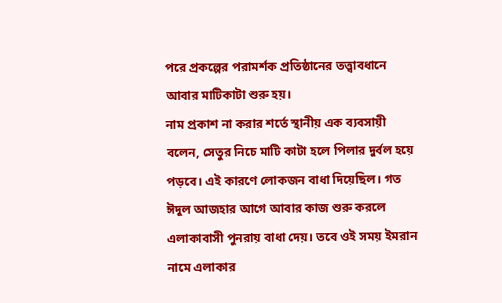পরে প্রকল্পের পরামর্শক প্রতিষ্ঠানের তত্ত্বাবধানে আবার মাটিকাটা শুরু হয়।
নাম প্রকাশ না করার শর্তে স্থানীয় এক ব্যবসায়ী বলেন, সেতুর নিচে মাটি কাটা হলে পিলার দুর্বল হয়ে পড়বে। এই কারণে লোকজন বাধা দিয়েছিল। গত ঈদুল আজহার আগে আবার কাজ শুরু করলে এলাকাবাসী পুনরায় বাধা দেয়। তবে ওই সময় ইমরান নামে এলাকার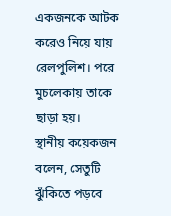একজনকে আটক করেও নিয়ে যায় রেলপুলিশ। পরে মুচলেকায় তাকে ছাড়া হয়।
স্থানীয় কয়েকজন বলেন, সেতুটি ঝুঁকিতে পড়বে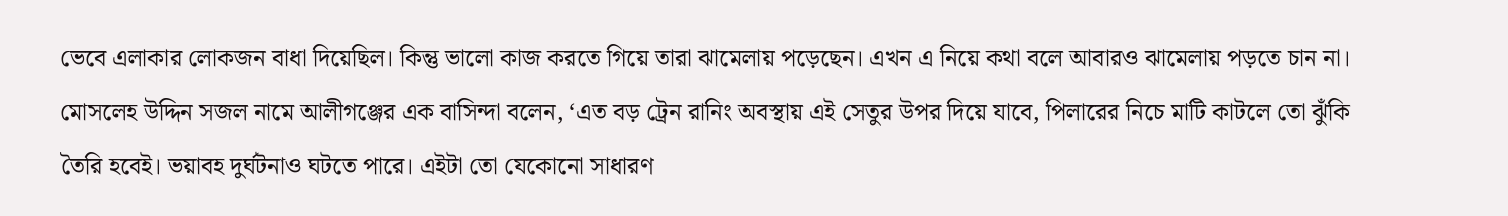ভেবে এলাকার লোকজন বাধা দিয়েছিল। কিন্তু ভালো কাজ করতে গিয়ে তারা ঝামেলায় পড়েছেন। এখন এ নিয়ে কথা বলে আবারও ঝামেলায় পড়তে চান না।
মোসলেহ উদ্দিন সজল নামে আলীগঞ্জের এক বাসিন্দা বলেন, ‘এত বড় ট্রেন রানিং অবস্থায় এই সেতুর উপর দিয়ে যাবে, পিলারের নিচে মাটি কাটলে তো ঝুঁকি তৈরি হবেই। ভয়াবহ দুর্ঘটনাও ঘটতে পারে। এইটা তো যেকোনো সাধারণ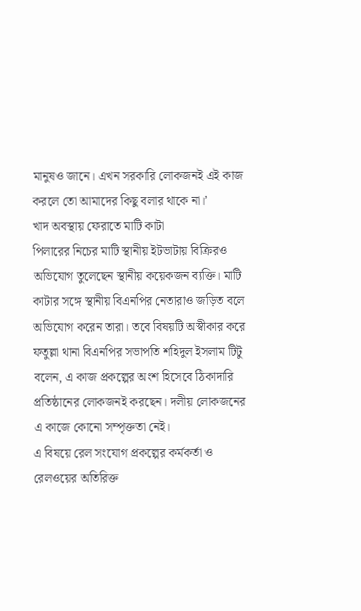মানুষও জানে। এখন সরকারি লোকজনই এই কাজ করলে তো আমাদের কিছু বলার থাকে না।’
খাদ অবস্থায় ফেরাতে মাটি কাটা
পিলারের নিচের মাটি স্থানীয় ইটভাটায় বিক্রিরও অভিযোগ তুলেছেন স্থানীয় কয়েকজন ব্যক্তি। মাটি কাটার সঙ্গে স্থানীয় বিএনপির নেতারাও জড়িত বলে অভিযোগ করেন তারা। তবে বিষয়টি অস্বীকার করে ফতুল্লা থানা বিএনপির সভাপতি শহিদুল ইসলাম টিটু বলেন, এ কাজ প্রকল্পের অংশ হিসেবে ঠিকাদারি প্রতিষ্ঠানের লোকজনই করছেন। দলীয় লোকজনের এ কাজে কোনো সম্পৃক্ততা নেই।
এ বিষয়ে রেল সংযোগ প্রকল্পের কর্মকর্তা ও রেলওয়ের অতিরিক্ত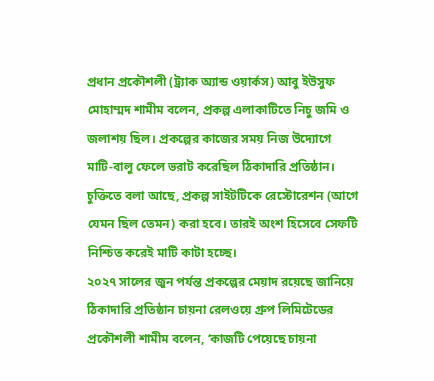প্রধান প্রকৌশলী (ট্র্যাক অ্যান্ড ওয়ার্কস) আবু ইউসুফ মোহাম্মদ শামীম বলেন, প্রকল্প এলাকাটিতে নিচু জমি ও জলাশয় ছিল। প্রকল্পের কাজের সময় নিজ উদ্যোগে মাটি-বালু ফেলে ভরাট করেছিল ঠিকাদারি প্রতিষ্ঠান। চুক্তিতে বলা আছে, প্রকল্প সাইটটিকে রেস্টোরেশন (আগে যেমন ছিল তেমন) করা হবে। তারই অংশ হিসেবে সেফটি নিশ্চিত করেই মাটি কাটা হচ্ছে।
২০২৭ সালের জুন পর্যন্ত প্রকল্পের মেয়াদ রয়েছে জানিয়ে ঠিকাদারি প্রতিষ্ঠান চায়না রেলওয়ে গ্রুপ লিমিটেডের প্রকৌশলী শামীম বলেন, ‘কাজটি পেয়েছে চায়না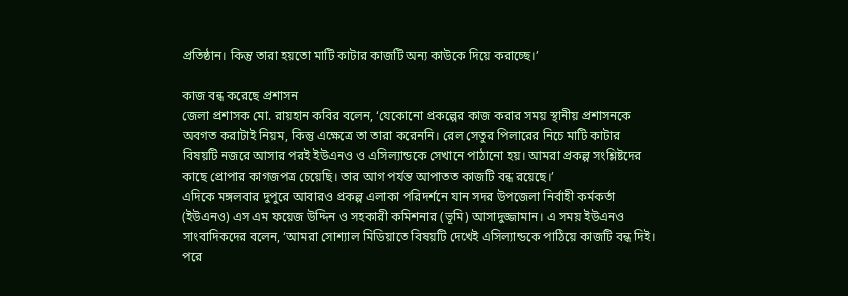প্রতিষ্ঠান। কিন্তু তারা হয়তো মাটি কাটার কাজটি অন্য কাউকে দিয়ে করাচ্ছে।’

কাজ বন্ধ করেছে প্রশাসন
জেলা প্রশাসক মো. রায়হান কবির বলেন, ‘যেকোনো প্রকল্পের কাজ করার সময় স্থানীয় প্রশাসনকে অবগত করাটাই নিয়ম, কিন্তু এক্ষেত্রে তা তারা করেননি। রেল সেতুর পিলারের নিচে মাটি কাটার বিষয়টি নজরে আসার পরই ইউএনও ও এসিল্যান্ডকে সেখানে পাঠানো হয়। আমরা প্রকল্প সংশ্লিষ্টদের কাছে প্রোপার কাগজপত্র চেয়েছি। তার আগ পর্যন্ত আপাতত কাজটি বন্ধ রয়েছে।’
এদিকে মঙ্গলবার দুপুরে আবারও প্রকল্প এলাকা পরিদর্শনে যান সদর উপজেলা নির্বাহী কর্মকর্তা (ইউএনও) এস এম ফয়েজ উদ্দিন ও সহকারী কমিশনার (ভূমি) আসাদুজ্জামান। এ সময় ইউএনও সাংবাদিকদের বলেন, ‘আমরা সোশ্যাল মিডিয়াতে বিষয়টি দেখেই এসিল্যান্ডকে পাঠিয়ে কাজটি বন্ধ দিই। পরে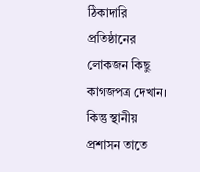ঠিকাদারি প্রতিষ্ঠানের লোকজন কিছু কাগজপত্র দেখান। কিন্তু স্থানীয় প্রশাসন তাতে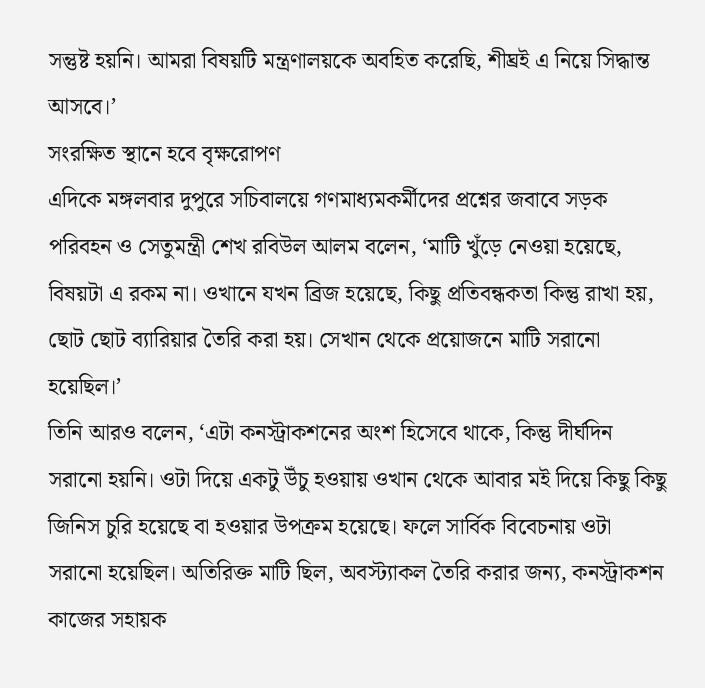সন্তুষ্ট হয়নি। আমরা বিষয়টি মন্ত্রণালয়কে অবহিত করেছি, শীঘ্রই এ নিয়ে সিদ্ধান্ত আসবে।’
সংরক্ষিত স্থানে হবে বৃক্ষরোপণ
এদিকে মঙ্গলবার দুপুরে সচিবালয়ে গণমাধ্যমকর্মীদের প্রশ্নের জবাবে সড়ক পরিবহন ও সেতুমন্ত্রী শেখ রবিউল আলম বলেন, ‘মাটি খুঁড়ে নেওয়া হয়েছে, বিষয়টা এ রকম না। ওখানে যখন ব্রিজ হয়েছে, কিছু প্রতিবন্ধকতা কিন্তু রাখা হয়, ছোট ছোট ব্যারিয়ার তৈরি করা হয়। সেখান থেকে প্রয়োজনে মাটি সরানো হয়েছিল।’
তিনি আরও বলেন, ‘এটা কনস্ট্রাকশনের অংশ হিসেবে থাকে, কিন্তু দীর্ঘদিন সরানো হয়নি। ওটা দিয়ে একটু উঁচু হওয়ায় ওখান থেকে আবার মই দিয়ে কিছু কিছু জিনিস চুরি হয়েছে বা হওয়ার উপক্রম হয়েছে। ফলে সার্বিক বিবেচনায় ওটা সরানো হয়েছিল। অতিরিক্ত মাটি ছিল, অবস্ট্যাকল তৈরি করার জন্য, কনস্ট্রাকশন কাজের সহায়ক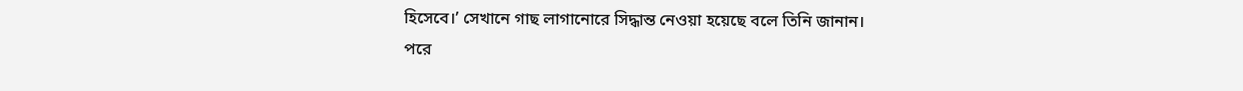হিসেবে।’ সেখানে গাছ লাগানোরে সিদ্ধান্ত নেওয়া হয়েছে বলে তিনি জানান।
পরে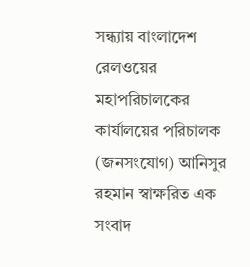সন্ধ্যায় বাংলাদেশ রেলওয়ের মহাপরিচালকের কার্যালয়ের পরিচালক (জনসংযোগ) আনিসুর রহমান স্বাক্ষরিত এক সংবাদ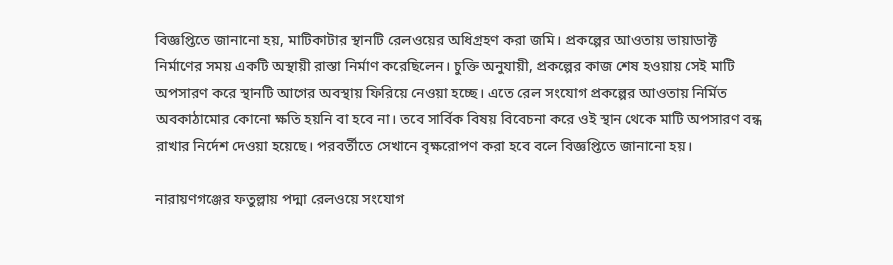বিজ্ঞপ্তিতে জানানো হয়, মাটিকাটার স্থানটি রেলওয়ের অধিগ্রহণ করা জমি। প্রকল্পের আওতায় ভায়াডাক্ট নির্মাণের সময় একটি অস্থায়ী রাস্তা নির্মাণ করেছিলেন। চুক্তি অনুযায়ী, প্রকল্পের কাজ শেষ হওয়ায় সেই মাটি অপসারণ করে স্থানটি আগের অবস্থায় ফিরিয়ে নেওয়া হচ্ছে। এতে রেল সংযোগ প্রকল্পের আওতায় নির্মিত অবকাঠামোর কোনো ক্ষতি হয়নি বা হবে না। তবে সার্বিক বিষয় বিবেচনা করে ওই স্থান থেকে মাটি অপসারণ বন্ধ রাখার নির্দেশ দেওয়া হয়েছে। পরবর্তীতে সেখানে বৃক্ষরোপণ করা হবে বলে বিজ্ঞপ্তিতে জানানো হয়।

নারায়ণগঞ্জের ফতুল্লায় পদ্মা রেলওয়ে সংযোগ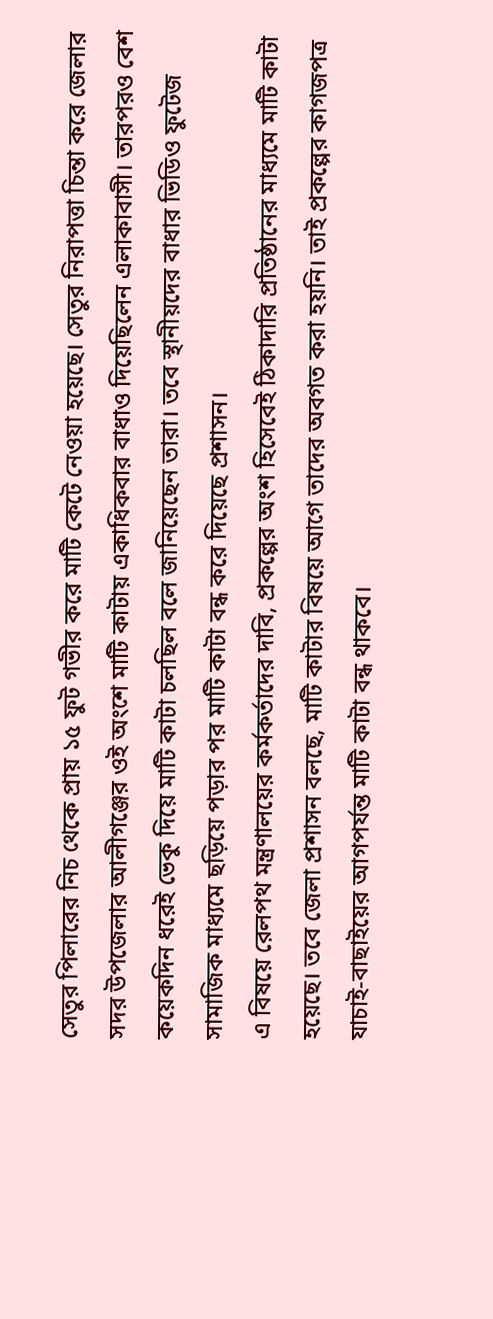সেতুর পিলারের নিচ থেকে প্রায় ১৫ ফুট গভীর করে মাটি কেটে নেওয়া হয়েছে। সেতুর নিরাপত্তা চিন্তা করে জেলার সদর উপজেলার আলীগঞ্জের ওই অংশে মাটি কাটায় একাধিকবার বাধাও দিয়েছিলেন এলাকাবাসী। তারপরও বেশ কয়েকদিন ধরেই ভেকু দিয়ে মাটি কাটা চলছিল বলে জানিয়েছেন তারা। তবে স্থানীয়দের বাধার ভিডিও ফুটেজ সামাজিক মাধ্যমে ছড়িয়ে পড়ার পর মাটি কাটা বন্ধ করে দিয়েছে প্রশাসন।
এ বিষয়ে রেলপথ মন্ত্রণালয়ের কর্মকর্তাদের দাবি, প্রকল্পের অংশ হিসেবেই ঠিকাদারি প্রতিষ্ঠানের মাধ্যমে মাটি কাটা হয়েছে। তবে জেলা প্রশাসন বলছে, মাটি কাটার বিষয়ে আগে তাদের অবগত করা হয়নি। তাই প্রকল্পের কাগজপত্র যাচাই-বাছাইয়ের আগপর্যন্ত মাটি কাটা বন্ধ থাকবে।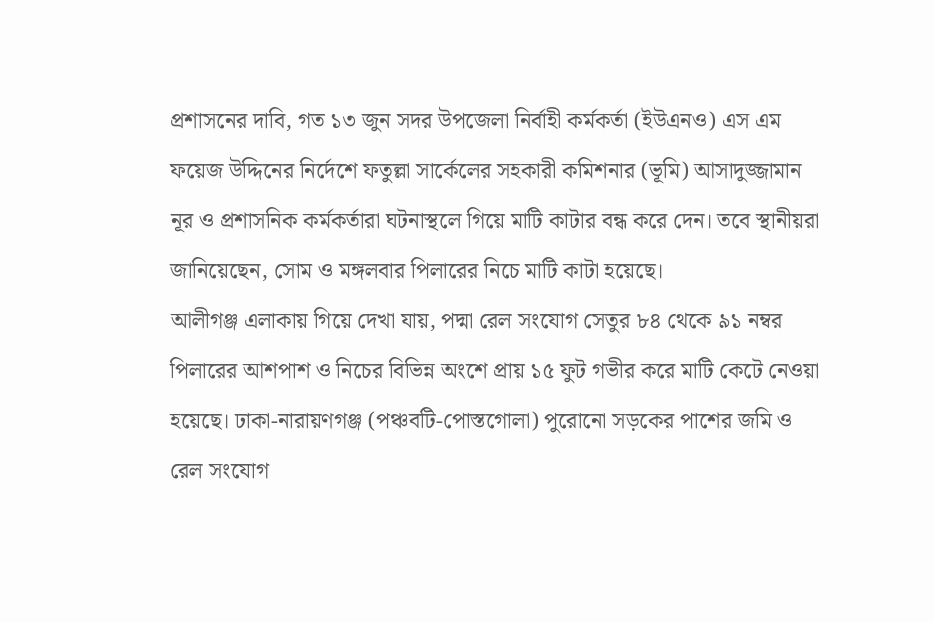প্রশাসনের দাবি, গত ১৩ জুন সদর উপজেলা নির্বাহী কর্মকর্তা (ইউএনও) এস এম ফয়েজ উদ্দিনের নির্দেশে ফতুল্লা সার্কেলের সহকারী কমিশনার (ভূমি) আসাদুজ্জামান নূর ও প্রশাসনিক কর্মকর্তারা ঘটনাস্থলে গিয়ে মাটি কাটার বন্ধ করে দেন। তবে স্থানীয়রা জানিয়েছেন, সোম ও মঙ্গলবার পিলারের নিচে মাটি কাটা হয়েছে।
আলীগঞ্জ এলাকায় গিয়ে দেখা যায়, পদ্মা রেল সংযোগ সেতুর ৮৪ থেকে ৯১ নম্বর পিলারের আশপাশ ও নিচের বিভিন্ন অংশে প্রায় ১৫ ফুট গভীর করে মাটি কেটে নেওয়া হয়েছে। ঢাকা-নারায়ণগঞ্জ (পঞ্চবটি-পোস্তগোলা) পুরোনো সড়কের পাশের জমি ও রেল সংযোগ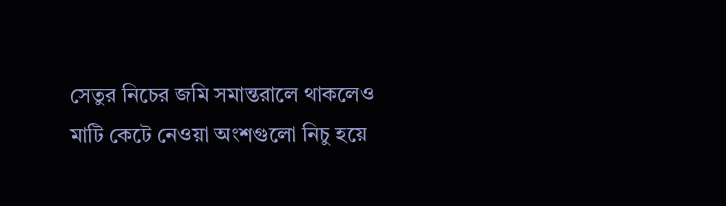সেতুর নিচের জমি সমান্তরালে থাকলেও মাটি কেটে নেওয়া অংশগুলো নিচু হয়ে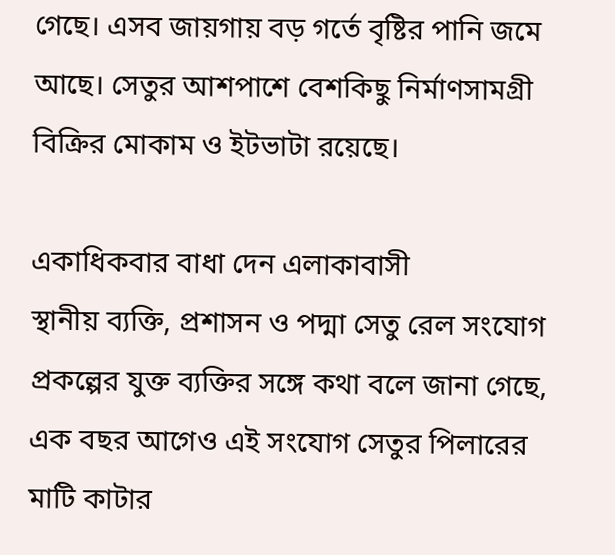গেছে। এসব জায়গায় বড় গর্তে বৃষ্টির পানি জমে আছে। সেতুর আশপাশে বেশকিছু নির্মাণসামগ্রী বিক্রির মোকাম ও ইটভাটা রয়েছে।

একাধিকবার বাধা দেন এলাকাবাসী
স্থানীয় ব্যক্তি, প্রশাসন ও পদ্মা সেতু রেল সংযোগ প্রকল্পের যুক্ত ব্যক্তির সঙ্গে কথা বলে জানা গেছে, এক বছর আগেও এই সংযোগ সেতুর পিলারের মাটি কাটার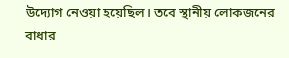উদ্যোগ নেওয়া হয়েছিল। তবে স্থানীয় লোকজনের বাধার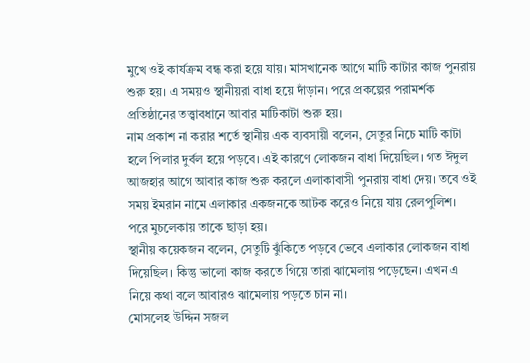মুখে ওই কার্যক্রম বন্ধ করা হয়ে যায়। মাসখানেক আগে মাটি কাটার কাজ পুনরায় শুরু হয়। এ সময়ও স্থানীয়রা বাধা হয়ে দাঁড়ান। পরে প্রকল্পের পরামর্শক প্রতিষ্ঠানের তত্ত্বাবধানে আবার মাটিকাটা শুরু হয়।
নাম প্রকাশ না করার শর্তে স্থানীয় এক ব্যবসায়ী বলেন, সেতুর নিচে মাটি কাটা হলে পিলার দুর্বল হয়ে পড়বে। এই কারণে লোকজন বাধা দিয়েছিল। গত ঈদুল আজহার আগে আবার কাজ শুরু করলে এলাকাবাসী পুনরায় বাধা দেয়। তবে ওই সময় ইমরান নামে এলাকার একজনকে আটক করেও নিয়ে যায় রেলপুলিশ। পরে মুচলেকায় তাকে ছাড়া হয়।
স্থানীয় কয়েকজন বলেন, সেতুটি ঝুঁকিতে পড়বে ভেবে এলাকার লোকজন বাধা দিয়েছিল। কিন্তু ভালো কাজ করতে গিয়ে তারা ঝামেলায় পড়েছেন। এখন এ নিয়ে কথা বলে আবারও ঝামেলায় পড়তে চান না।
মোসলেহ উদ্দিন সজল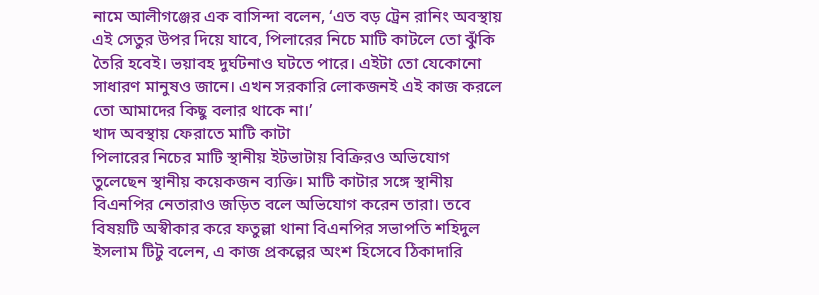নামে আলীগঞ্জের এক বাসিন্দা বলেন, ‘এত বড় ট্রেন রানিং অবস্থায় এই সেতুর উপর দিয়ে যাবে, পিলারের নিচে মাটি কাটলে তো ঝুঁকি তৈরি হবেই। ভয়াবহ দুর্ঘটনাও ঘটতে পারে। এইটা তো যেকোনো সাধারণ মানুষও জানে। এখন সরকারি লোকজনই এই কাজ করলে তো আমাদের কিছু বলার থাকে না।’
খাদ অবস্থায় ফেরাতে মাটি কাটা
পিলারের নিচের মাটি স্থানীয় ইটভাটায় বিক্রিরও অভিযোগ তুলেছেন স্থানীয় কয়েকজন ব্যক্তি। মাটি কাটার সঙ্গে স্থানীয় বিএনপির নেতারাও জড়িত বলে অভিযোগ করেন তারা। তবে বিষয়টি অস্বীকার করে ফতুল্লা থানা বিএনপির সভাপতি শহিদুল ইসলাম টিটু বলেন, এ কাজ প্রকল্পের অংশ হিসেবে ঠিকাদারি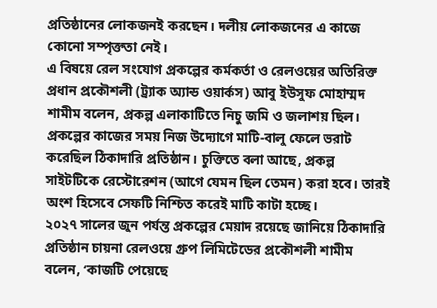প্রতিষ্ঠানের লোকজনই করছেন। দলীয় লোকজনের এ কাজে কোনো সম্পৃক্ততা নেই।
এ বিষয়ে রেল সংযোগ প্রকল্পের কর্মকর্তা ও রেলওয়ের অতিরিক্ত প্রধান প্রকৌশলী (ট্র্যাক অ্যান্ড ওয়ার্কস) আবু ইউসুফ মোহাম্মদ শামীম বলেন, প্রকল্প এলাকাটিতে নিচু জমি ও জলাশয় ছিল। প্রকল্পের কাজের সময় নিজ উদ্যোগে মাটি-বালু ফেলে ভরাট করেছিল ঠিকাদারি প্রতিষ্ঠান। চুক্তিতে বলা আছে, প্রকল্প সাইটটিকে রেস্টোরেশন (আগে যেমন ছিল তেমন) করা হবে। তারই অংশ হিসেবে সেফটি নিশ্চিত করেই মাটি কাটা হচ্ছে।
২০২৭ সালের জুন পর্যন্ত প্রকল্পের মেয়াদ রয়েছে জানিয়ে ঠিকাদারি প্রতিষ্ঠান চায়না রেলওয়ে গ্রুপ লিমিটেডের প্রকৌশলী শামীম বলেন, ‘কাজটি পেয়েছে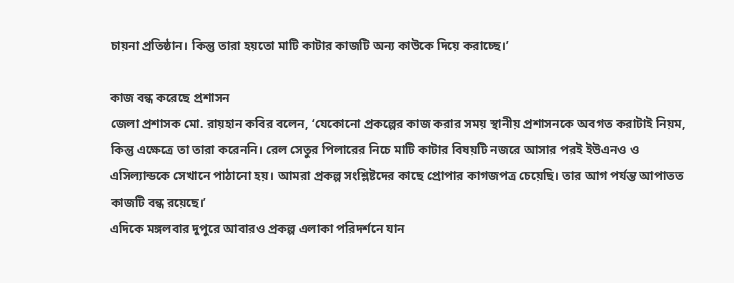চায়না প্রতিষ্ঠান। কিন্তু তারা হয়তো মাটি কাটার কাজটি অন্য কাউকে দিয়ে করাচ্ছে।’

কাজ বন্ধ করেছে প্রশাসন
জেলা প্রশাসক মো. রায়হান কবির বলেন, ‘যেকোনো প্রকল্পের কাজ করার সময় স্থানীয় প্রশাসনকে অবগত করাটাই নিয়ম, কিন্তু এক্ষেত্রে তা তারা করেননি। রেল সেতুর পিলারের নিচে মাটি কাটার বিষয়টি নজরে আসার পরই ইউএনও ও এসিল্যান্ডকে সেখানে পাঠানো হয়। আমরা প্রকল্প সংশ্লিষ্টদের কাছে প্রোপার কাগজপত্র চেয়েছি। তার আগ পর্যন্ত আপাতত কাজটি বন্ধ রয়েছে।’
এদিকে মঙ্গলবার দুপুরে আবারও প্রকল্প এলাকা পরিদর্শনে যান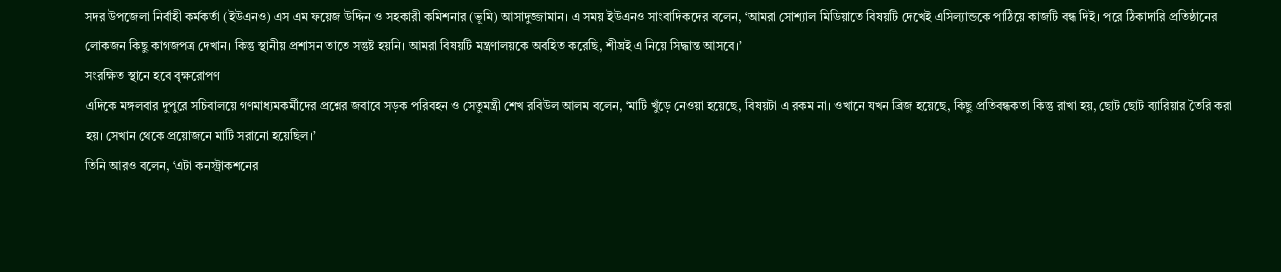সদর উপজেলা নির্বাহী কর্মকর্তা (ইউএনও) এস এম ফয়েজ উদ্দিন ও সহকারী কমিশনার (ভূমি) আসাদুজ্জামান। এ সময় ইউএনও সাংবাদিকদের বলেন, ‘আমরা সোশ্যাল মিডিয়াতে বিষয়টি দেখেই এসিল্যান্ডকে পাঠিয়ে কাজটি বন্ধ দিই। পরে ঠিকাদারি প্রতিষ্ঠানের লোকজন কিছু কাগজপত্র দেখান। কিন্তু স্থানীয় প্রশাসন তাতে সন্তুষ্ট হয়নি। আমরা বিষয়টি মন্ত্রণালয়কে অবহিত করেছি, শীঘ্রই এ নিয়ে সিদ্ধান্ত আসবে।’
সংরক্ষিত স্থানে হবে বৃক্ষরোপণ
এদিকে মঙ্গলবার দুপুরে সচিবালয়ে গণমাধ্যমকর্মীদের প্রশ্নের জবাবে সড়ক পরিবহন ও সেতুমন্ত্রী শেখ রবিউল আলম বলেন, ‘মাটি খুঁড়ে নেওয়া হয়েছে, বিষয়টা এ রকম না। ওখানে যখন ব্রিজ হয়েছে, কিছু প্রতিবন্ধকতা কিন্তু রাখা হয়, ছোট ছোট ব্যারিয়ার তৈরি করা হয়। সেখান থেকে প্রয়োজনে মাটি সরানো হয়েছিল।’
তিনি আরও বলেন, ‘এটা কনস্ট্রাকশনের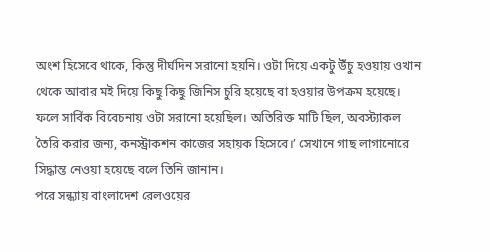অংশ হিসেবে থাকে, কিন্তু দীর্ঘদিন সরানো হয়নি। ওটা দিয়ে একটু উঁচু হওয়ায় ওখান থেকে আবার মই দিয়ে কিছু কিছু জিনিস চুরি হয়েছে বা হওয়ার উপক্রম হয়েছে। ফলে সার্বিক বিবেচনায় ওটা সরানো হয়েছিল। অতিরিক্ত মাটি ছিল, অবস্ট্যাকল তৈরি করার জন্য, কনস্ট্রাকশন কাজের সহায়ক হিসেবে।’ সেখানে গাছ লাগানোরে সিদ্ধান্ত নেওয়া হয়েছে বলে তিনি জানান।
পরে সন্ধ্যায় বাংলাদেশ রেলওয়ের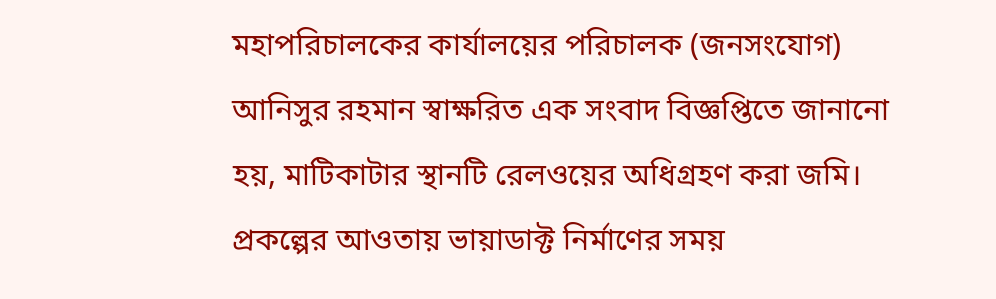মহাপরিচালকের কার্যালয়ের পরিচালক (জনসংযোগ) আনিসুর রহমান স্বাক্ষরিত এক সংবাদ বিজ্ঞপ্তিতে জানানো হয়, মাটিকাটার স্থানটি রেলওয়ের অধিগ্রহণ করা জমি। প্রকল্পের আওতায় ভায়াডাক্ট নির্মাণের সময়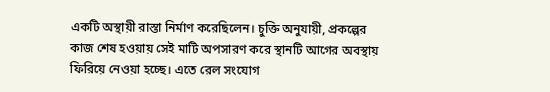একটি অস্থায়ী রাস্তা নির্মাণ করেছিলেন। চুক্তি অনুযায়ী, প্রকল্পের কাজ শেষ হওয়ায় সেই মাটি অপসারণ করে স্থানটি আগের অবস্থায় ফিরিয়ে নেওয়া হচ্ছে। এতে রেল সংযোগ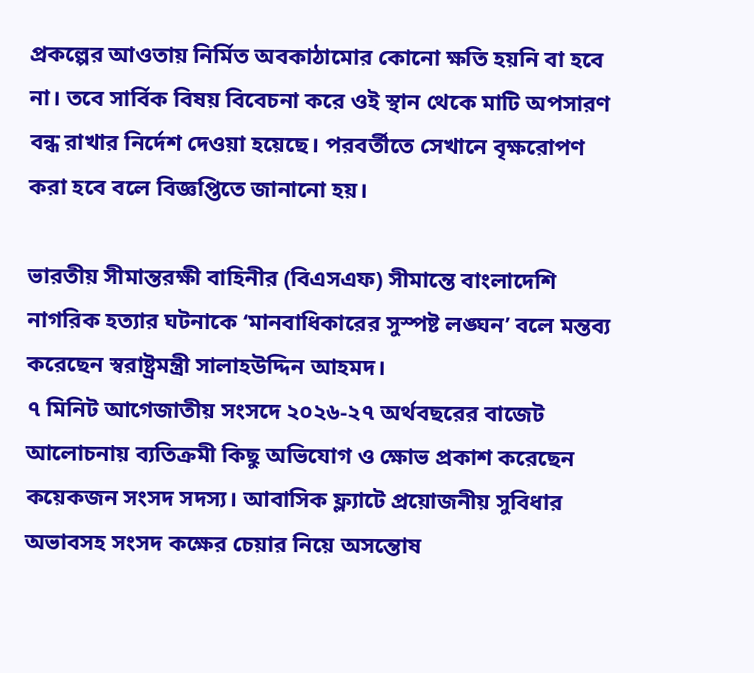প্রকল্পের আওতায় নির্মিত অবকাঠামোর কোনো ক্ষতি হয়নি বা হবে না। তবে সার্বিক বিষয় বিবেচনা করে ওই স্থান থেকে মাটি অপসারণ বন্ধ রাখার নির্দেশ দেওয়া হয়েছে। পরবর্তীতে সেখানে বৃক্ষরোপণ করা হবে বলে বিজ্ঞপ্তিতে জানানো হয়।

ভারতীয় সীমান্তরক্ষী বাহিনীর (বিএসএফ) সীমান্তে বাংলাদেশি নাগরিক হত্যার ঘটনাকে ‘মানবাধিকারের সুস্পষ্ট লঙ্ঘন’ বলে মন্তব্য করেছেন স্বরাষ্ট্রমন্ত্রী সালাহউদ্দিন আহমদ।
৭ মিনিট আগেজাতীয় সংসদে ২০২৬-২৭ অর্থবছরের বাজেট আলোচনায় ব্যতিক্রমী কিছু অভিযোগ ও ক্ষোভ প্রকাশ করেছেন কয়েকজন সংসদ সদস্য। আবাসিক ফ্ল্যাটে প্রয়োজনীয় সুবিধার অভাবসহ সংসদ কক্ষের চেয়ার নিয়ে অসন্তোষ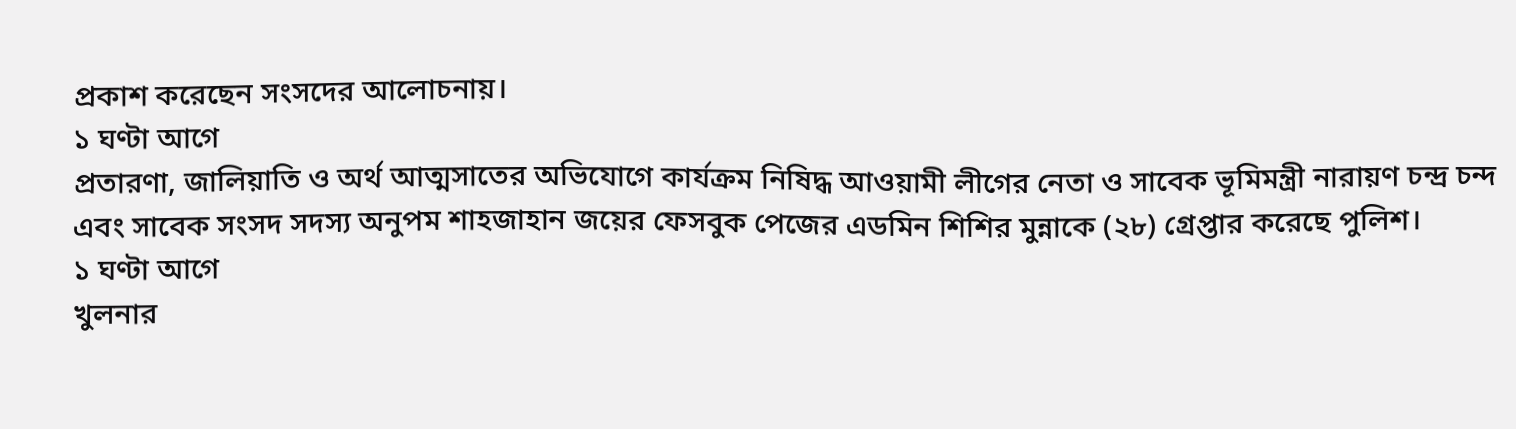প্রকাশ করেছেন সংসদের আলোচনায়।
১ ঘণ্টা আগে
প্রতারণা, জালিয়াতি ও অর্থ আত্মসাতের অভিযোগে কার্যক্রম নিষিদ্ধ আওয়ামী লীগের নেতা ও সাবেক ভূমিমন্ত্রী নারায়ণ চন্দ্র চন্দ এবং সাবেক সংসদ সদস্য অনুপম শাহজাহান জয়ের ফেসবুক পেজের এডমিন শিশির মুন্নাকে (২৮) গ্রেপ্তার করেছে পুলিশ।
১ ঘণ্টা আগে
খুলনার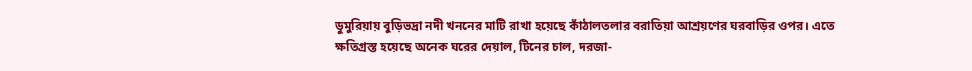ডুমুরিয়ায় বুড়িভদ্রা নদী খননের মাটি রাখা হয়েছে কাঁঠালতলার বরাতিয়া আশ্রয়ণের ঘরবাড়ির ওপর। এতে ক্ষতিগ্রস্ত হয়েছে অনেক ঘরের দেয়াল, টিনের চাল, দরজা-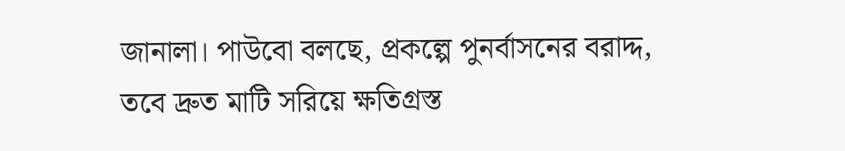জানালা। পাউবো বলছে, প্রকল্পে পুনর্বাসনের বরাদ্দ, তবে দ্রুত মাটি সরিয়ে ক্ষতিগ্রস্ত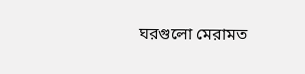ঘরগুলো মেরামত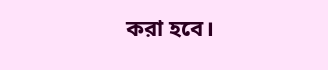করা হবে।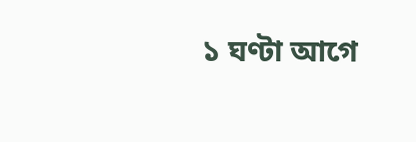১ ঘণ্টা আগে